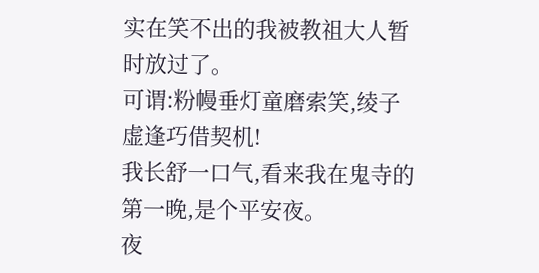实在笑不出的我被教祖大人暂时放过了。
可谓:粉幔垂灯童磨索笑,绫子虚逢巧借契机!
我长舒一口气,看来我在鬼寺的第一晚,是个平安夜。
夜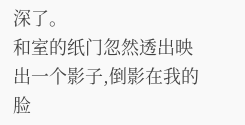深了。
和室的纸门忽然透出映出一个影子,倒影在我的脸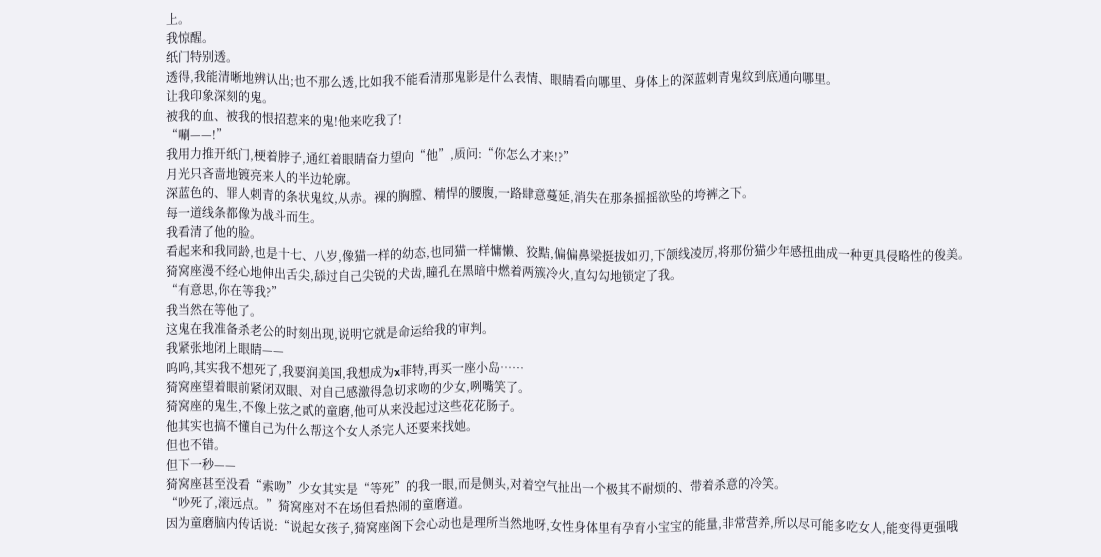上。
我惊醒。
纸门特别透。
透得,我能清晰地辨认出;也不那么透,比如我不能看清那鬼影是什么表情、眼睛看向哪里、身体上的深蓝刺青鬼纹到底通向哪里。
让我印象深刻的鬼。
被我的血、被我的恨招惹来的鬼!他来吃我了!
“唰——!”
我用力推开纸门,梗着脖子,通红着眼睛奋力望向“他”,质问:“你怎么才来!?”
月光只吝啬地镀亮来人的半边轮廓。
深蓝色的、罪人刺青的条状鬼纹,从赤。裸的胸膛、精悍的腰腹,一路肆意蔓延,消失在那条摇摇欲坠的垮裤之下。
每一道线条都像为战斗而生。
我看清了他的脸。
看起来和我同龄,也是十七、八岁,像猫一样的幼态,也同猫一样慵懒、狡黠,偏偏鼻梁挺拔如刃,下颌线凌厉,将那份猫少年感扭曲成一种更具侵略性的俊美。
猗窝座漫不经心地伸出舌尖,舔过自己尖锐的犬齿,瞳孔在黑暗中燃着两簇冷火,直勾勾地锁定了我。
“有意思,你在等我?”
我当然在等他了。
这鬼在我准备杀老公的时刻出现,说明它就是命运给我的审判。
我紧张地闭上眼睛——
呜呜,其实我不想死了,我要润美国,我想成为x菲特,再买一座小岛……
猗窝座望着眼前紧闭双眼、对自己感激得急切求吻的少女,咧嘴笑了。
猗窝座的鬼生,不像上弦之貳的童磨,他可从来没起过这些花花肠子。
他其实也搞不懂自己为什么帮这个女人杀完人还要来找她。
但也不错。
但下一秒——
猗窝座甚至没看“索吻”少女其实是“等死”的我一眼,而是侧头,对着空气扯出一个极其不耐烦的、带着杀意的冷笑。
“吵死了,滚远点。”猗窝座对不在场但看热闹的童磨道。
因为童磨脑内传话说:“说起女孩子,猗窝座阁下会心动也是理所当然地呀,女性身体里有孕育小宝宝的能量,非常营养,所以尽可能多吃女人,能变得更强哦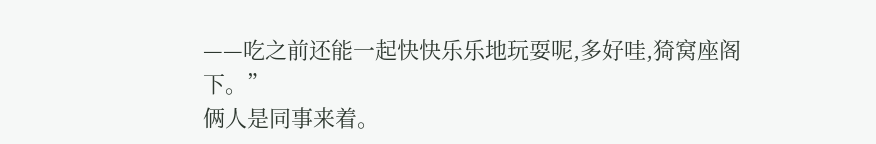——吃之前还能一起快快乐乐地玩耍呢,多好哇,猗窝座阁下。”
俩人是同事来着。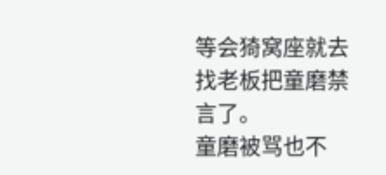等会猗窝座就去找老板把童磨禁言了。
童磨被骂也不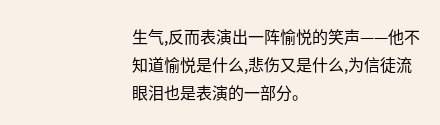生气,反而表演出一阵愉悦的笑声——他不知道愉悦是什么,悲伤又是什么,为信徒流眼泪也是表演的一部分。